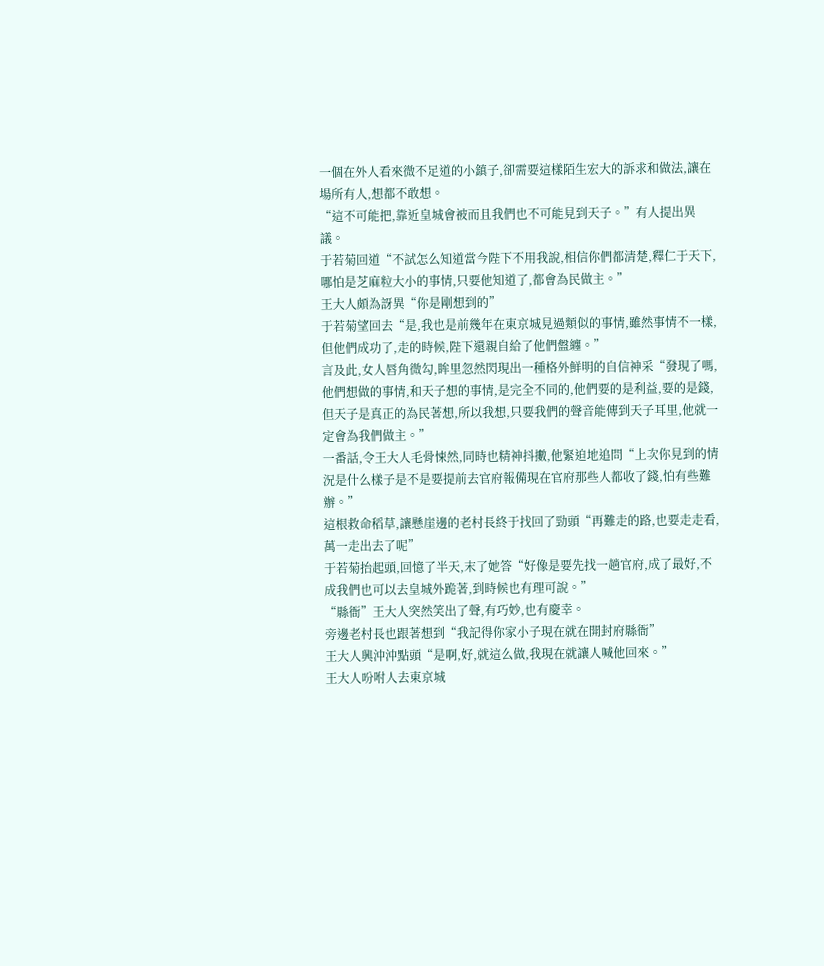一個在外人看來微不足道的小鎮子,卻需要這樣陌生宏大的訴求和做法,讓在場所有人,想都不敢想。
“這不可能把,靠近皇城會被而且我們也不可能見到天子。”有人提出異議。
于若菊回道“不試怎么知道當今陛下不用我說,相信你們都清楚,釋仁于天下,哪怕是芝麻粒大小的事情,只要他知道了,都會為民做主。”
王大人頗為訝異“你是剛想到的”
于若菊望回去“是,我也是前幾年在東京城見過類似的事情,雖然事情不一樣,但他們成功了,走的時候,陛下還親自給了他們盤纏。”
言及此,女人唇角微勾,眸里忽然閃現出一種格外鮮明的自信神采“發現了嗎,他們想做的事情,和天子想的事情,是完全不同的,他們要的是利益,要的是錢,但天子是真正的為民著想,所以我想,只要我們的聲音能傳到天子耳里,他就一定會為我們做主。”
一番話,令王大人毛骨悚然,同時也精神抖擻,他緊迫地追問“上次你見到的情況是什么樣子是不是要提前去官府報備現在官府那些人都收了錢,怕有些難辦。”
這根救命稻草,讓懸崖邊的老村長終于找回了勁頭“再難走的路,也要走走看,萬一走出去了呢”
于若菊抬起頭,回憶了半天,末了她答“好像是要先找一趟官府,成了最好,不成我們也可以去皇城外跪著,到時候也有理可說。”
“縣衙”王大人突然笑出了聲,有巧妙,也有慶幸。
旁邊老村長也跟著想到“我記得你家小子現在就在開封府縣衙”
王大人興沖沖點頭“是啊,好,就這么做,我現在就讓人喊他回來。”
王大人吩咐人去東京城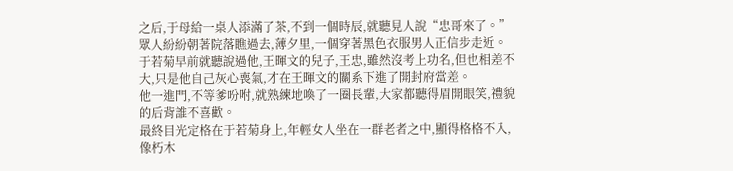之后,于母給一桌人添滿了茶,不到一個時辰,就聽見人說“忠哥來了。”
眾人紛紛朝著院落瞧過去,薄夕里,一個穿著黑色衣服男人正信步走近。
于若菊早前就聽說過他,王暉文的兒子,王忠,雖然沒考上功名,但也相差不大,只是他自己灰心喪氣,才在王暉文的關系下進了開封府當差。
他一進門,不等爹吩咐,就熟練地喚了一圈長輩,大家都聽得眉開眼笑,禮貌的后背誰不喜歡。
最終目光定格在于若菊身上,年輕女人坐在一群老者之中,顯得格格不入,像朽木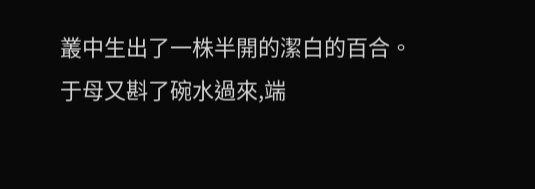叢中生出了一株半開的潔白的百合。
于母又斟了碗水過來,端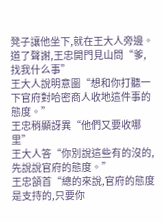凳子讓他坐下,就在王大人旁邊。
道了聲謝,王忠開門見山問“爹,找我什么事”
王大人說明意圖“想和你打聽一下官府對哈密商人收地這件事的態度。”
王忠稍顯訝異“他們又要收哪里”
王大人答“你別說這些有的沒的,先說說官府的態度。”
王忠頷首“總的來說,官府的態度是支持的,只要你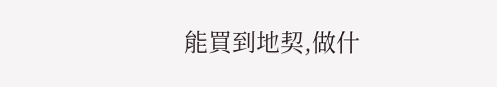能買到地契,做什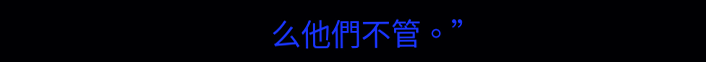么他們不管。”